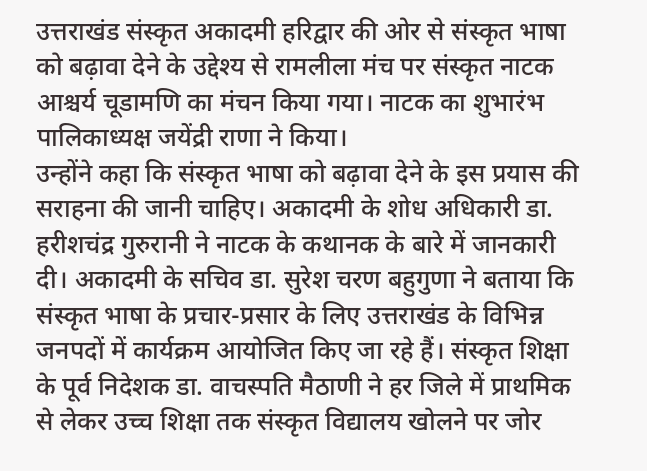उत्तराखंड संस्कृत अकादमी हरिद्वार की ओर से संस्कृत भाषा को बढ़ावा देने के उद्देश्य से रामलीला मंच पर संस्कृत नाटक आश्चर्य चूडामणि का मंचन किया गया। नाटक का शुभारंभ पालिकाध्यक्ष जयेंद्री राणा ने किया।
उन्होंने कहा कि संस्कृत भाषा को बढ़ावा देने के इस प्रयास की सराहना की जानी चाहिए। अकादमी के शोध अधिकारी डा. हरीशचंद्र गुरुरानी ने नाटक के कथानक के बारे में जानकारी दी। अकादमी के सचिव डा. सुरेश चरण बहुगुणा ने बताया कि संस्कृत भाषा के प्रचार-प्रसार के लिए उत्तराखंड के विभिन्न जनपदों में कार्यक्रम आयोजित किए जा रहे हैं। संस्कृत शिक्षा के पूर्व निदेशक डा. वाचस्पति मैठाणी ने हर जिले में प्राथमिक से लेकर उच्च शिक्षा तक संस्कृत विद्यालय खोलने पर जोर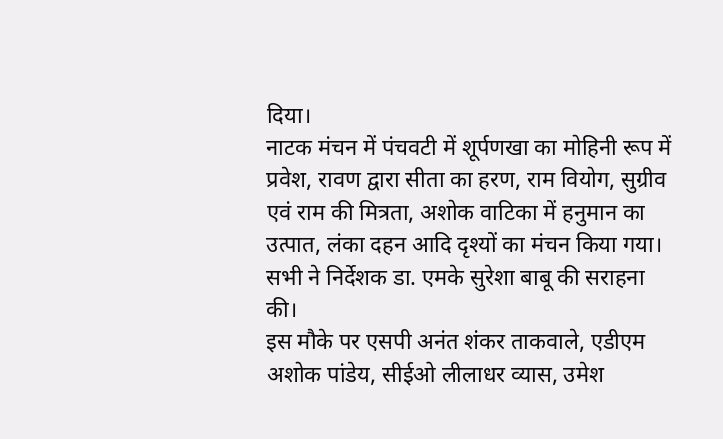दिया।
नाटक मंचन में पंचवटी में शूर्पणखा का मोहिनी रूप में प्रवेश, रावण द्वारा सीता का हरण, राम वियोग, सुग्रीव एवं राम की मित्रता, अशोक वाटिका में हनुमान का उत्पात, लंका दहन आदि दृश्यों का मंचन किया गया। सभी ने निर्देशक डा. एमके सुरेशा बाबू की सराहना की।
इस मौके पर एसपी अनंत शंकर ताकवाले, एडीएम अशोक पांडेय, सीईओ लीलाधर व्यास, उमेश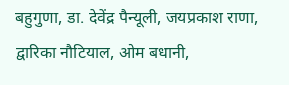बहुगुणा, डा. देवेंद्र पैन्यूली, जयप्रकाश राणा, द्वारिका नौटियाल, ओम बधानी,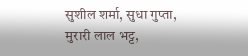सुशील शर्मा, सुधा गुप्ता, मुरारी लाल भट्ट,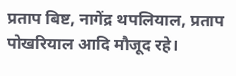प्रताप बिष्ट, नागेंद्र थपलियाल, प्रताप पोखरियाल आदि मौजूद रहे।